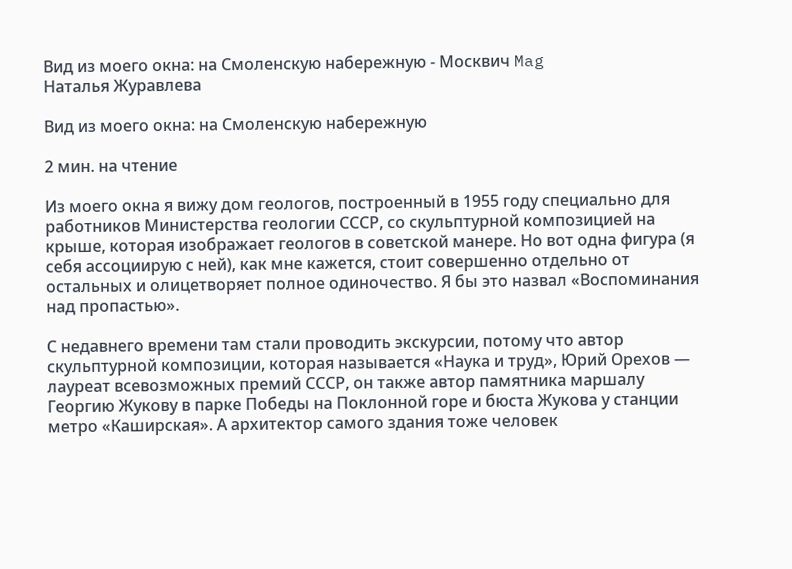Вид из моего окна: на Смоленскую набережную - Москвич Mag
Наталья Журавлева

Вид из моего окна: на Смоленскую набережную

2 мин. на чтение

Из моего окна я вижу дом геологов, построенный в 1955 году специально для работников Министерства геологии СССР, со скульптурной композицией на крыше, которая изображает геологов в советской манере. Но вот одна фигура (я себя ассоциирую с ней), как мне кажется, стоит совершенно отдельно от остальных и олицетворяет полное одиночество. Я бы это назвал «Воспоминания над пропастью».

С недавнего времени там стали проводить экскурсии, потому что автор скульптурной композиции, которая называется «Наука и труд», Юрий Орехов — лауреат всевозможных премий СССР, он также автор памятника маршалу Георгию Жукову в парке Победы на Поклонной горе и бюста Жукова у станции метро «Каширская». А архитектор самого здания тоже человек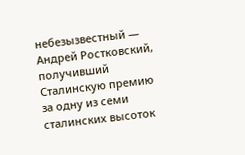небезызвестный — Андрей Ростковский, получивший Сталинскую премию за одну из семи сталинских высоток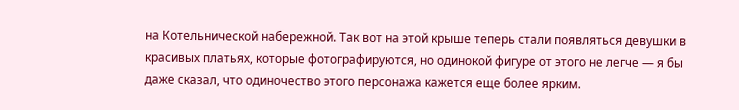на Котельнической набережной. Так вот на этой крыше теперь стали появляться девушки в красивых платьях, которые фотографируются, но одинокой фигуре от этого не легче — я бы даже сказал, что одиночество этого персонажа кажется еще более ярким.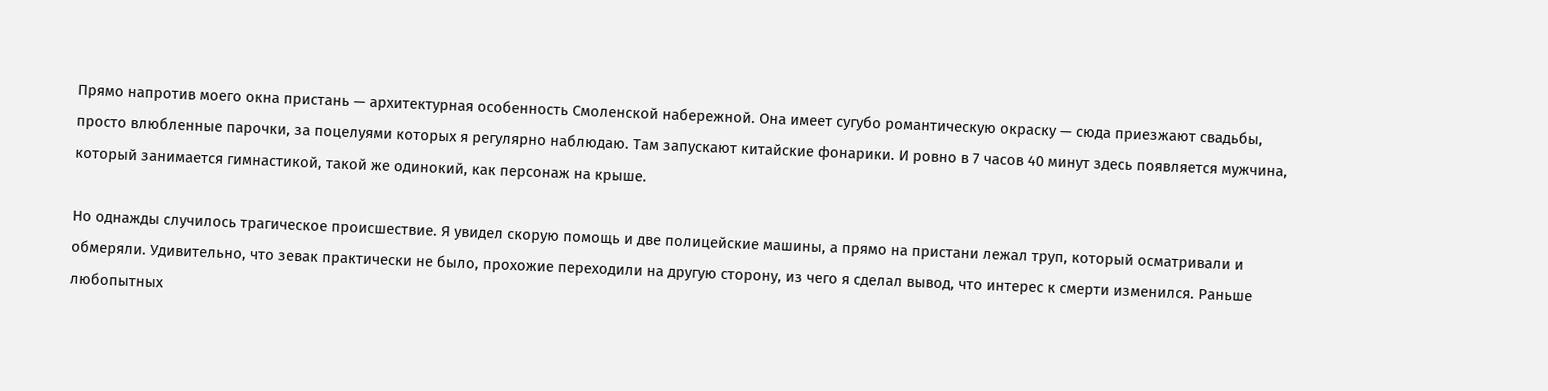Прямо напротив моего окна пристань — архитектурная особенность Смоленской набережной. Она имеет сугубо романтическую окраску — сюда приезжают свадьбы, просто влюбленные парочки, за поцелуями которых я регулярно наблюдаю. Там запускают китайские фонарики. И ровно в 7 часов 40 минут здесь появляется мужчина, который занимается гимнастикой, такой же одинокий, как персонаж на крыше.

Но однажды случилось трагическое происшествие. Я увидел скорую помощь и две полицейские машины, а прямо на пристани лежал труп, который осматривали и обмеряли. Удивительно, что зевак практически не было, прохожие переходили на другую сторону, из чего я сделал вывод, что интерес к смерти изменился. Раньше любопытных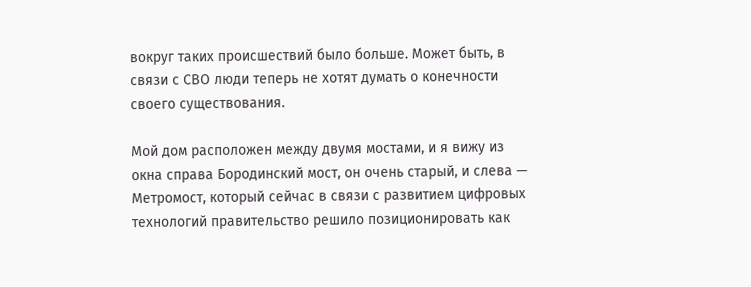вокруг таких происшествий было больше. Может быть, в связи с СВО люди теперь не хотят думать о конечности своего существования.

Мой дом расположен между двумя мостами, и я вижу из окна справа Бородинский мост, он очень старый, и слева — Метромост, который сейчас в связи с развитием цифровых технологий правительство решило позиционировать как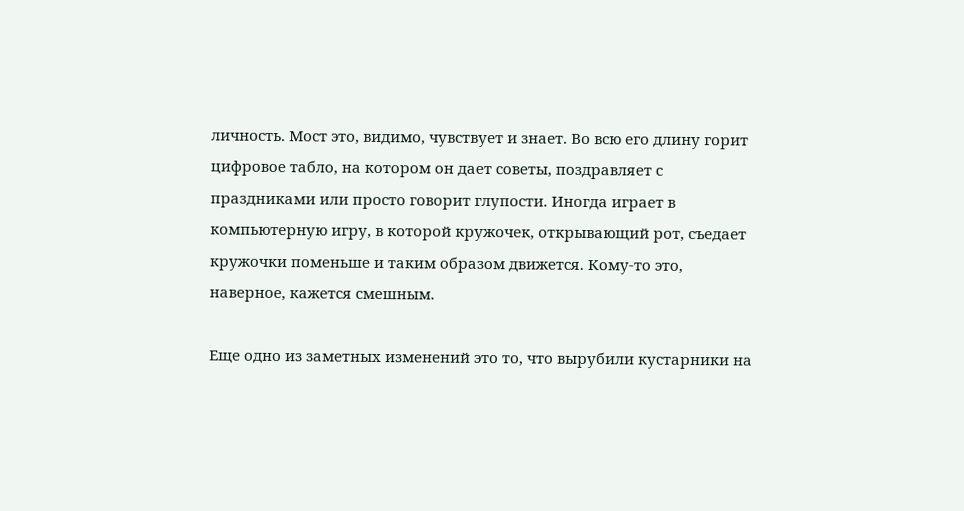личность. Мост это, видимо, чувствует и знает. Во всю его длину горит цифровое табло, на котором он дает советы, поздравляет с праздниками или просто говорит глупости. Иногда играет в компьютерную игру, в которой кружочек, открывающий рот, съедает кружочки поменьше и таким образом движется. Кому-то это, наверное, кажется смешным.

Еще одно из заметных изменений это то, что вырубили кустарники на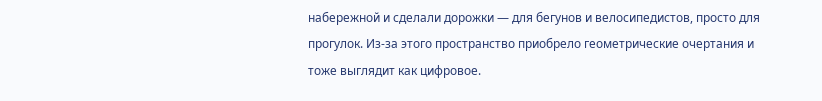набережной и сделали дорожки — для бегунов и велосипедистов, просто для прогулок. Из-за этого пространство приобрело геометрические очертания и тоже выглядит как цифровое.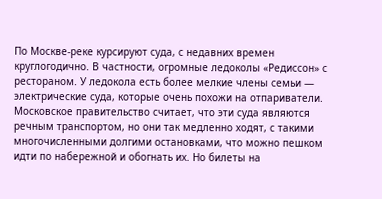По Москве-реке курсируют суда, с недавних времен круглогодично. В частности, огромные ледоколы «Редиссон» с рестораном. У ледокола есть более мелкие члены семьи — электрические суда, которые очень похожи на отпариватели. Московское правительство считает, что эти суда являются речным транспортом, но они так медленно ходят, с такими многочисленными долгими остановками, что можно пешком идти по набережной и обогнать их. Но билеты на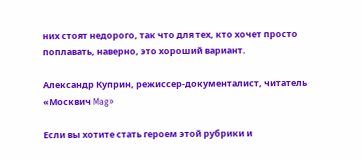них стоят недорого, так что для тех, кто хочет просто поплавать, наверно, это хороший вариант.

Александр Куприн, режиссер-документалист, читатель «Москвич Mag»

Если вы хотите стать героем этой рубрики и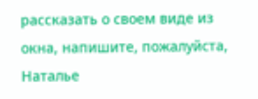рассказать о своем виде из окна, напишите, пожалуйста, Наталье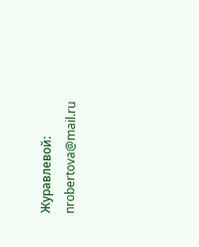Журавлевой: nrobertova@mail.ru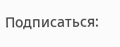Подписаться: